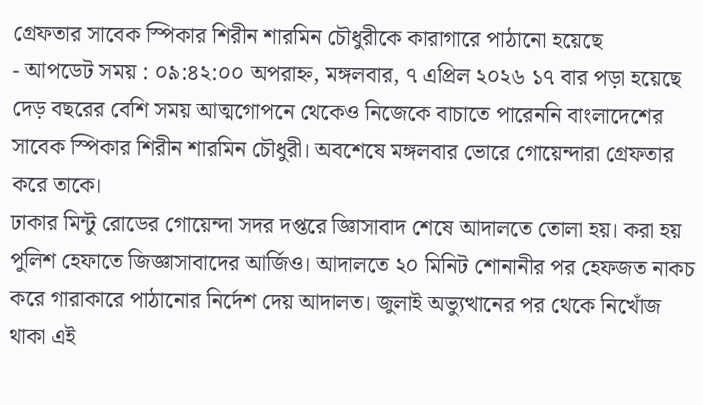গ্রেফতার সাবেক স্পিকার শিরীন শারমিন চৌধুরীকে কারাগারে পাঠানো হয়েছে
- আপডেট সময় : ০৯:৪২:০০ অপরাহ্ন, মঙ্গলবার, ৭ এপ্রিল ২০২৬ ১৭ বার পড়া হয়েছে
দেড় বছরের বেশি সময় আত্মগোপনে থেকেও নিজেকে বাচাতে পারেননি বাংলাদেশের সাবেক স্পিকার শিরীন শারমিন চৌধুরী। অবশেষে মঙ্গলবার ভোরে গোয়েন্দারা গ্রেফতার করে তাকে।
ঢাকার মিন্টু রোডের গোয়েন্দা সদর দপ্তরে জ্ঞিাসাবাদ শেষে আদালতে তোলা হয়। করা হয় পুলিশ হেফাতে জিজ্ঞাসাবাদের আর্জিও। আদালতে ২০ মিনিট শোনানীর পর হেফজত নাকচ করে গারাকারে পাঠানোর নির্দেশ দেয় আদালত। জুলাই অভ্যুত্থানের পর থেকে নিখোঁজ থাকা এই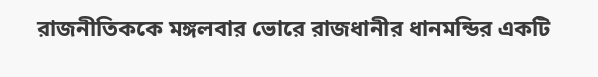রাজনীতিককে মঙ্গলবার ভোরে রাজধানীর ধানমন্ডির একটি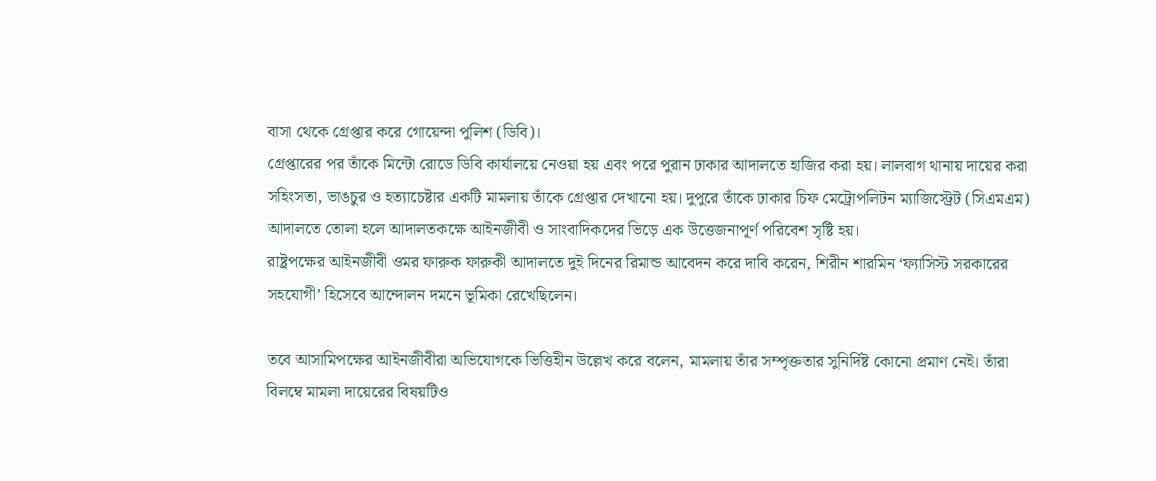বাসা থেকে গ্রেপ্তার করে গোয়েন্দা পুলিশ (ডিবি)।
গ্রেপ্তারের পর তাঁকে মিন্টো রোডে ডিবি কার্যালয়ে নেওয়া হয় এবং পরে পুরান ঢাকার আদালতে হাজির করা হয়। লালবাগ থানায় দায়ের করা সহিংসতা, ভাঙচুর ও হত্যাচেষ্টার একটি মামলায় তাঁকে গ্রেপ্তার দেখানো হয়। দুপুরে তাঁকে ঢাকার চিফ মেট্রোপলিটন ম্যাজিস্ট্রেট (সিএমএম) আদালতে তোলা হলে আদালতকক্ষে আইনজীবী ও সাংবাদিকদের ভিড়ে এক উত্তেজনাপূর্ণ পরিবেশ সৃষ্টি হয়।
রাষ্ট্রপক্ষের আইনজীবী ওমর ফারুক ফারুকী আদালতে দুই দিনের রিমান্ড আবেদন করে দাবি করেন, শিরীন শারমিন ‘ফ্যাসিস্ট সরকারের সহযোগী’ হিসেবে আন্দোলন দমনে ভূমিকা রেখেছিলেন।

তবে আসামিপক্ষের আইনজীবীরা অভিযোগকে ভিত্তিহীন উল্লেখ করে বলেন, মামলায় তাঁর সম্পৃক্ততার সুনির্দিষ্ট কোনো প্রমাণ নেই। তাঁরা বিলম্বে মামলা দায়েরের বিষয়টিও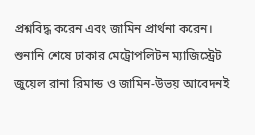প্রশ্নবিদ্ধ করেন এবং জামিন প্রার্থনা করেন। শুনানি শেষে ঢাকার মেট্রোপলিটন ম্যাজিস্ট্রেট জুয়েল রানা রিমান্ড ও জামিন-উভয় আবেদনই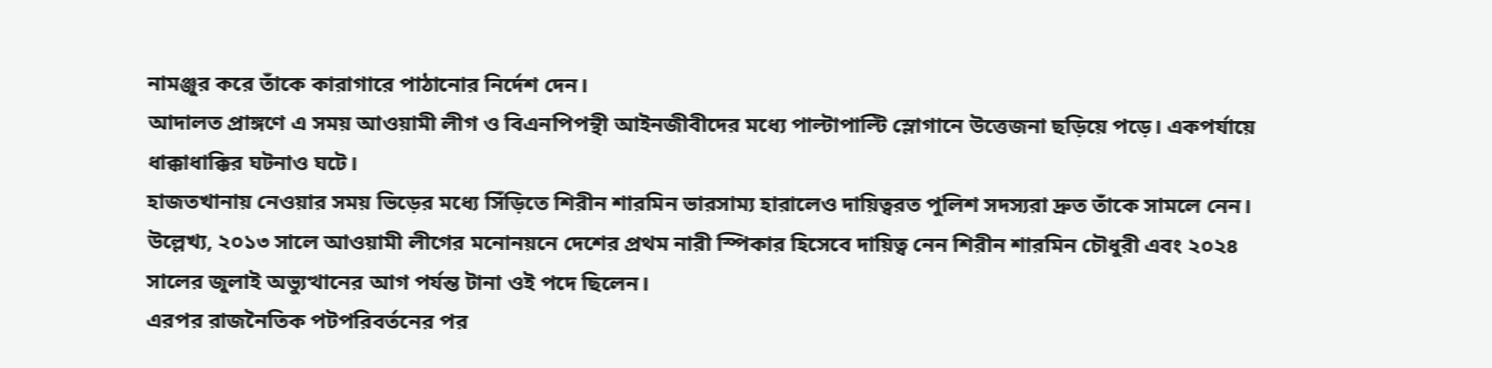নামঞ্জুর করে তাঁকে কারাগারে পাঠানোর নির্দেশ দেন।
আদালত প্রাঙ্গণে এ সময় আওয়ামী লীগ ও বিএনপিপন্থী আইনজীবীদের মধ্যে পাল্টাপাল্টি স্লোগানে উত্তেজনা ছড়িয়ে পড়ে। একপর্যায়ে ধাক্কাধাক্কির ঘটনাও ঘটে।
হাজতখানায় নেওয়ার সময় ভিড়ের মধ্যে সিঁড়িতে শিরীন শারমিন ভারসাম্য হারালেও দায়িত্বরত পুলিশ সদস্যরা দ্রুত তাঁকে সামলে নেন। উল্লেখ্য, ২০১৩ সালে আওয়ামী লীগের মনোনয়নে দেশের প্রথম নারী স্পিকার হিসেবে দায়িত্ব নেন শিরীন শারমিন চৌধুরী এবং ২০২৪ সালের জুলাই অভ্যুত্থানের আগ পর্যন্ত টানা ওই পদে ছিলেন।
এরপর রাজনৈতিক পটপরিবর্তনের পর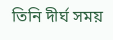তিনি দীর্ঘ সময়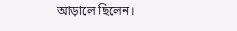আড়ালে ছিলেন।